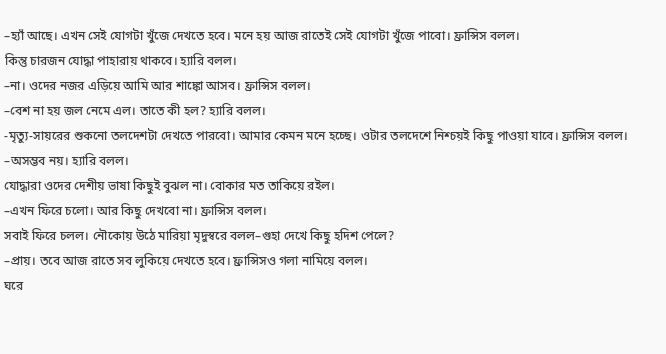–হ্যাঁ আছে। এখন সেই যোগটা খুঁজে দেখতে হবে। মনে হয় আজ রাতেই সেই যোগটা খুঁজে পাবো। ফ্রান্সিস বলল।
কিন্তু চারজন যোদ্ধা পাহারায় থাকবে। হ্যারি বলল।
–না। ওদের নজর এড়িয়ে আমি আর শাঙ্কো আসব। ফ্রান্সিস বলল।
–বেশ না হয় জল নেমে এল। তাতে কী হল? হ্যারি বলল।
-মৃত্যু-সায়রের শুকনো তলদেশটা দেখতে পারবো। আমার কেমন মনে হচ্ছে। ওটার তলদেশে নিশ্চয়ই কিছু পাওয়া যাবে। ফ্রান্সিস বলল।
–অসম্ভব নয়। হ্যারি বলল।
যোদ্ধারা ওদের দেশীয় ভাষা কিছুই বুঝল না। বোকার মত তাকিয়ে রইল।
–এখন ফিরে চলো। আর কিছু দেখবো না। ফ্রান্সিস বলল।
সবাই ফিরে চলল। নৌকোয় উঠে মারিয়া মৃদুস্বরে বলল–গুহা দেখে কিছু হদিশ পেলে?
–প্রায়। তবে আজ রাতে সব লুকিয়ে দেখতে হবে। ফ্রান্সিসও গলা নামিয়ে বলল।
ঘরে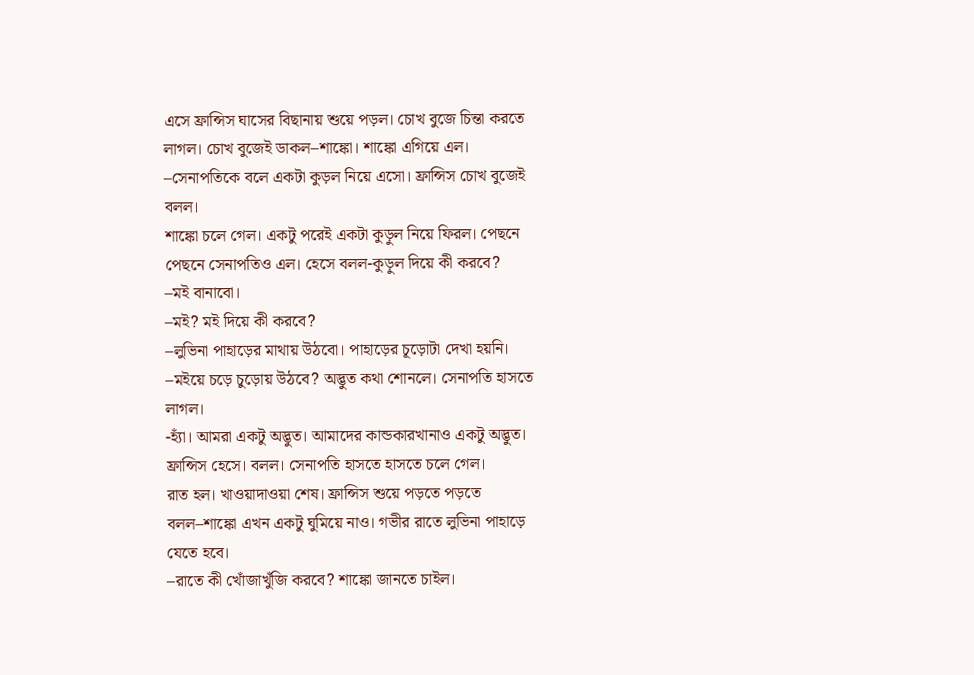এসে ফ্রান্সিস ঘাসের বিছানায় শুয়ে পড়ল। চোখ বুজে চিন্তা করতে লাগল। চোখ বুজেই ডাকল–শাঙ্কো। শাঙ্কো এগিয়ে এল।
–সেনাপতিকে বলে একটা কুড়ল নিয়ে এসো। ফ্রান্সিস চোখ বুজেই বলল।
শাঙ্কো চলে গেল। একটু পরেই একটা কুড়ুল নিয়ে ফিরল। পেছনে পেছনে সেনাপতিও এল। হেসে বলল-কুড়ুল দিয়ে কী করবে?
–মই বানাবো।
–মই? মই দিয়ে কী করবে?
–লুভিনা পাহাড়ের মাথায় উঠবো। পাহাড়ের চূড়োটা দেখা হয়নি।
–মইয়ে চড়ে চুড়োয় উঠবে? অদ্ভুত কথা শোনলে। সেনাপতি হাসতে লাগল।
-হ্যাঁ। আমরা একটু অদ্ভুত। আমাদের কান্ডকারখানাও একটু অদ্ভুত। ফ্রান্সিস হেসে। বলল। সেনাপতি হাসতে হাসতে চলে গেল।
রাত হল। খাওয়াদাওয়া শেষ। ফ্রান্সিস শুয়ে পড়তে পড়তে বলল–শাঙ্কো এখন একটু ঘুমিয়ে নাও। গভীর রাতে লুভিনা পাহাড়ে যেতে হবে।
–রাতে কী খোঁজাখুঁজি করবে? শাঙ্কো জানতে চাইল।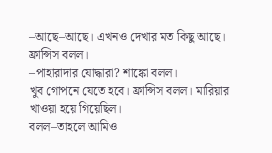–আছে–আছে। এখনও দেখার মত কিছু আছে। ফ্রান্সিস বলল।
–পাহারাদার যোদ্ধারা? শাঙ্কো বলল।
খুব গোপনে যেতে হবে। ফ্রান্সিস বলল। মারিয়ার খাওয়া হয়ে গিয়েছিল।
বলল–তাহলে আমিও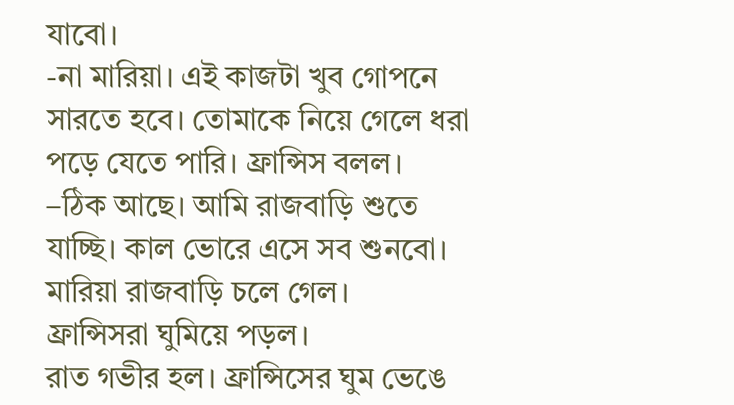যাবো।
-না মারিয়া। এই কাজটা খুব গোপনে সারতে হবে। তোমাকে নিয়ে গেলে ধরা পড়ে যেতে পারি। ফ্রান্সিস বলল।
–ঠিক আছে। আমি রাজবাড়ি শুতে যাচ্ছি। কাল ভোরে এসে সব শুনবো।
মারিয়া রাজবাড়ি চলে গেল।
ফ্রান্সিসরা ঘুমিয়ে পড়ল।
রাত গভীর হল। ফ্রান্সিসের ঘুম ভেঙে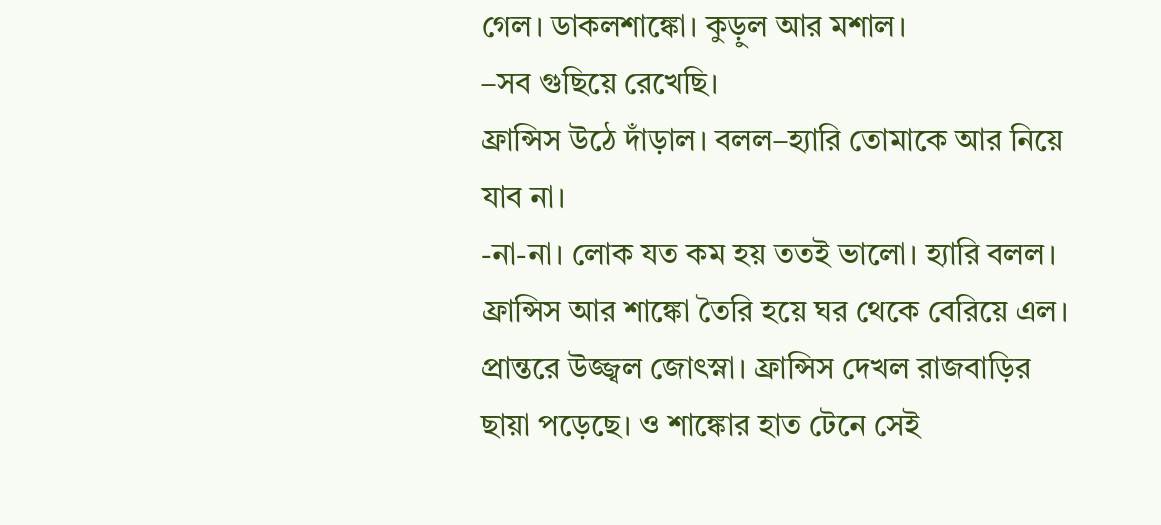গেল। ডাকলশাঙ্কো। কুড়ুল আর মশাল।
–সব গুছিয়ে রেখেছি।
ফ্রান্সিস উঠে দাঁড়াল। বলল–হ্যারি তোমাকে আর নিয়ে যাব না।
-না-না। লোক যত কম হয় ততই ভালো। হ্যারি বলল।
ফ্রান্সিস আর শাঙ্কো তৈরি হয়ে ঘর থেকে বেরিয়ে এল। প্রান্তরে উজ্জ্বল জোৎস্না। ফ্রান্সিস দেখল রাজবাড়ির ছায়া পড়েছে। ও শাঙ্কোর হাত টেনে সেই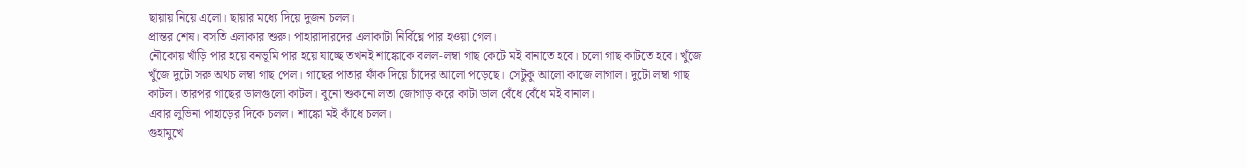ছায়ায় নিয়ে এলো। ছায়ার মধ্যে দিয়ে দুজন চলল।
প্রান্তর শেষ। বসতি এলাকার শুরু। পাহারাদারদের এলাকাটা নির্বিঘ্নে পার হওয়া গেল।
নৌকোয় খাঁড়ি পার হয়ে বনভূমি পার হয়ে যাচ্ছে তখনই শাঙ্কোকে বলল-লম্বা গাছ কেটে মই বানাতে হবে। চলো গাছ কাটতে হবে। খুঁজে খুঁজে দুটো সরু অথচ লম্বা গাছ পেল। গাছের পাতার ফাঁক দিয়ে চাঁদের আলো পড়েছে। সেটুকু আলো কাজে লাগাল। দুটো লম্বা গাছ কাটল। তারপর গাছের ডালগুলো কাটল। বুনো শুকনো লতা জোগাড় করে কাটা ডাল বেঁধে বেঁধে মই বানাল।
এবার লুভিনা পাহাড়ের দিকে চলল। শাঙ্কো মই কাঁধে চলল।
গুহামুখে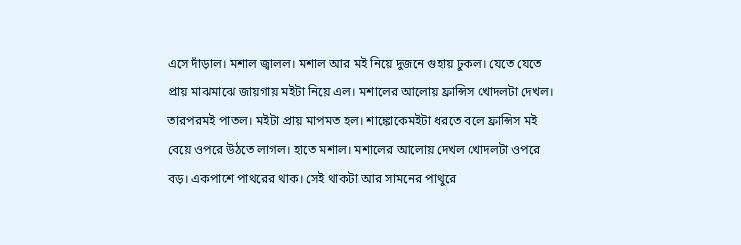এসে দাঁড়াল। মশাল জ্বালল। মশাল আর মই নিয়ে দুজনে গুহায় ঢুকল। যেতে যেতে প্রায় মাঝমাঝে জায়গায় মইটা নিয়ে এল। মশালের আলোয় ফ্রান্সিস খোদলটা দেখল। তারপরমই পাতল। মইটা প্রায় মাপমত হল। শাঙ্কোকেমইটা ধরতে বলে ফ্রান্সিস মই বেয়ে ওপরে উঠতে লাগল। হাতে মশাল। মশালের আলোয় দেখল খোদলটা ওপরে বড়। একপাশে পাথরের থাক। সেই থাকটা আর সামনের পাথুরে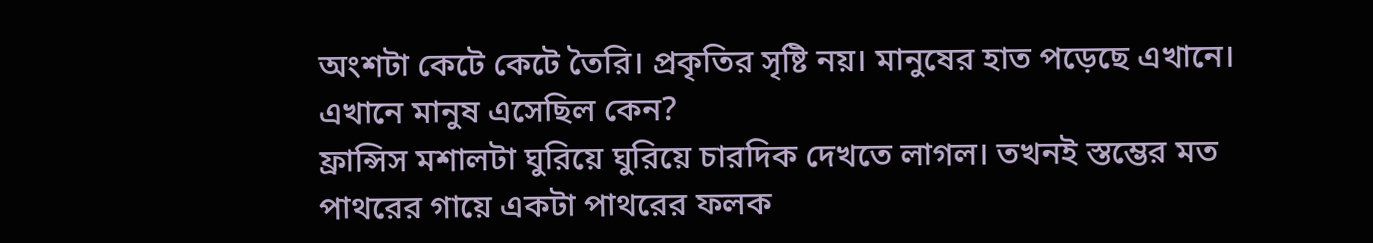অংশটা কেটে কেটে তৈরি। প্রকৃতির সৃষ্টি নয়। মানুষের হাত পড়েছে এখানে। এখানে মানুষ এসেছিল কেন?
ফ্রান্সিস মশালটা ঘুরিয়ে ঘুরিয়ে চারদিক দেখতে লাগল। তখনই স্তম্ভের মত পাথরের গায়ে একটা পাথরের ফলক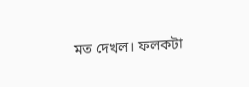মত দেখল। ফলকটা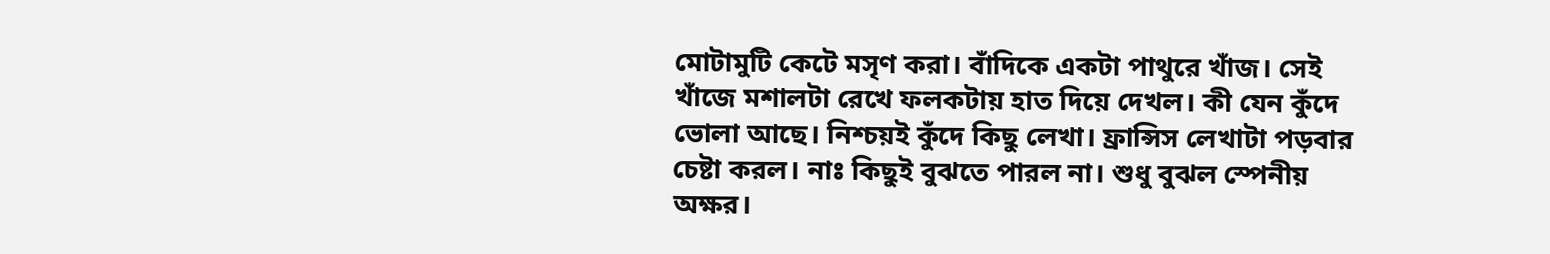মোটামুটি কেটে মসৃণ করা। বাঁদিকে একটা পাথুরে খাঁজ। সেই খাঁজে মশালটা রেখে ফলকটায় হাত দিয়ে দেখল। কী যেন কুঁদে ভোলা আছে। নিশ্চয়ই কুঁদে কিছু লেখা। ফ্রান্সিস লেখাটা পড়বার চেষ্টা করল। নাঃ কিছুই বুঝতে পারল না। শুধু বুঝল স্পেনীয় অক্ষর।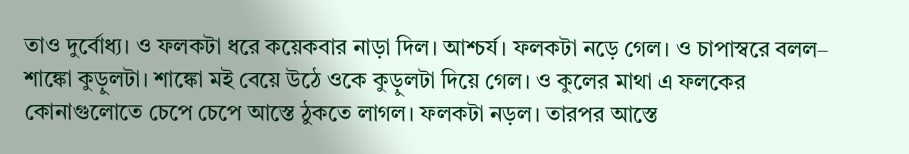তাও দুর্বোধ্য। ও ফলকটা ধরে কয়েকবার নাড়া দিল। আশ্চর্য। ফলকটা নড়ে গেল। ও চাপাস্বরে বলল– শাঙ্কো কুড়ুলটা। শাঙ্কো মই বেয়ে উঠে ওকে কুড়ুলটা দিয়ে গেল। ও কুলের মাথা এ ফলকের কোনাগুলোতে চেপে চেপে আস্তে ঠুকতে লাগল। ফলকটা নড়ল। তারপর আস্তে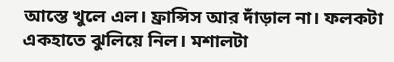আস্তে খুলে এল। ফ্রান্সিস আর দাঁড়াল না। ফলকটা একহাতে ঝুলিয়ে নিল। মশালটা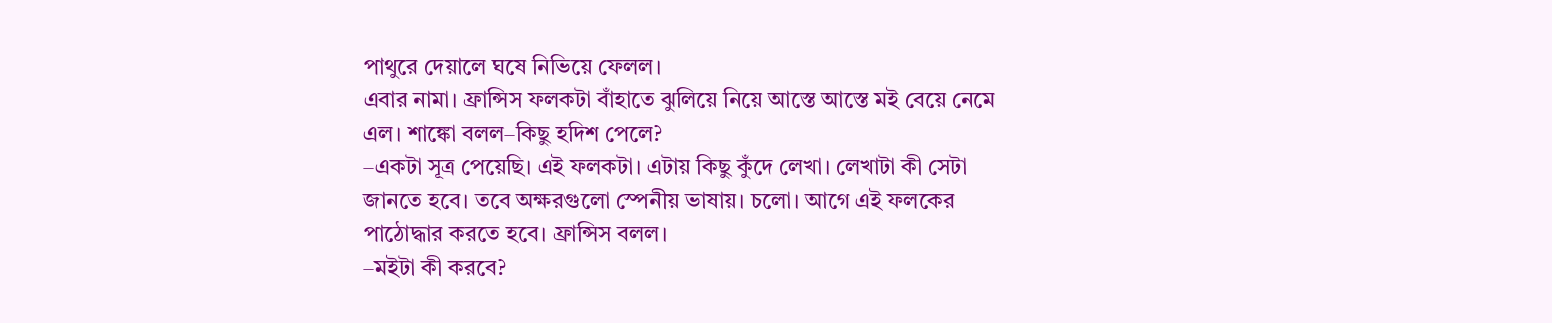পাথুরে দেয়ালে ঘষে নিভিয়ে ফেলল।
এবার নামা। ফ্রান্সিস ফলকটা বাঁহাতে ঝুলিয়ে নিয়ে আস্তে আস্তে মই বেয়ে নেমে এল। শাঙ্কো বলল–কিছু হদিশ পেলে?
–একটা সূত্র পেয়েছি। এই ফলকটা। এটায় কিছু কুঁদে লেখা। লেখাটা কী সেটা জানতে হবে। তবে অক্ষরগুলো স্পেনীয় ভাষায়। চলো। আগে এই ফলকের পাঠোদ্ধার করতে হবে। ফ্রান্সিস বলল।
–মইটা কী করবে?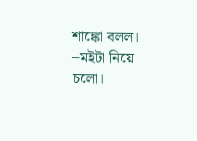শাঙ্কো বলল।
–মইটা নিয়ে চলো।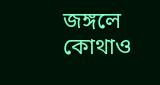জঙ্গলে কোথাও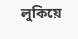লুকিয়ে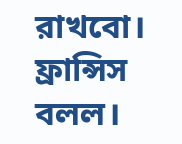রাখবো। ফ্রান্সিস বলল।